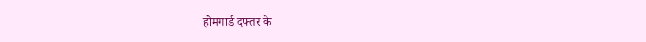होमगार्ड दफ्तर के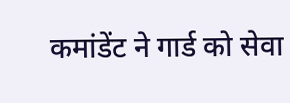कमांडेंट ने गार्ड को सेवा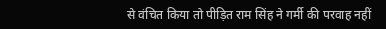से वंचित किया तो पीड़ित राम सिंह ने गर्मी की परवाह नहीं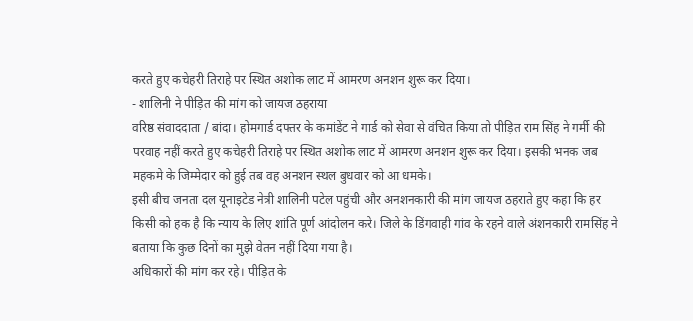करते हुए कचेहरी तिराहे पर स्थित अशोक लाट में आमरण अनशन शुरू कर दिया।
- शालिनी ने पीड़ित की मांग को जायज ठहराया
वरिष्ठ संवाददाता / बांदा। होमगार्ड दफ्तर के कमांडेंट ने गार्ड को सेवा से वंचित किया तो पीड़ित राम सिंह ने गर्मी की परवाह नहीं करते हुए कचेहरी तिराहे पर स्थित अशोक लाट में आमरण अनशन शुरू कर दिया। इसकी भनक जब महकमे के जिम्मेदार को हुई तब वह अनशन स्थल बुधवार को आ धमके।
इसी बीच जनता दल यूनाइटेड नेत्री शालिनी पटेल पहुंची और अनशनकारी की मांग जायज ठहराते हुए कहा कि हर किसी को हक है कि न्याय के लिए शांति पूर्ण आंदोलन करे। जिले के डिंगवाही गांव के रहने वाले अंशनकारी रामसिंह ने बताया कि कुछ दिनों का मुझे वेतन नहीं दिया गया है।
अधिकारों की मांग कर रहे। पीड़ित के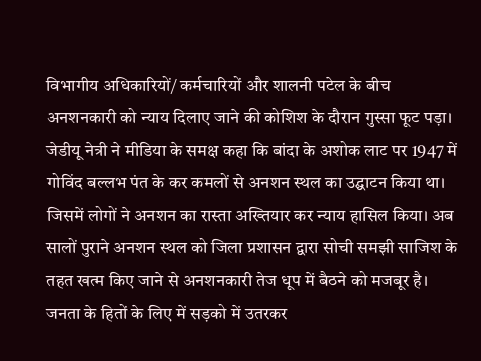विभागीय अधिकारियों/ कर्मचारियों और शालनी पटेल के बीच अनशनकारी को न्याय दिलाए जाने की कोशिश के दौरान गुस्सा फूट पड़ा।
जेडीयू नेत्री ने मीडिया के समक्ष कहा कि बांदा के अशोक लाट पर 1947 में गोविंद बल्लभ पंत के कर कमलों से अनशन स्थल का उद्घाटन किया था। जिसमें लोगों ने अनशन का रास्ता अख्तियार कर न्याय हासिल किया। अब सालों पुराने अनशन स्थल को जिला प्रशासन द्वारा सोची समझी साजिश के तहत खत्म किए जाने से अनशनकारी तेज धूप में बैठने को मजबूर है। जनता के हितों के लिए में सड़को में उतरकर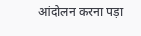आंदोलन करना पड़ा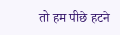तो हम पीछे हटने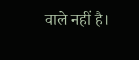वाले नहीं है।